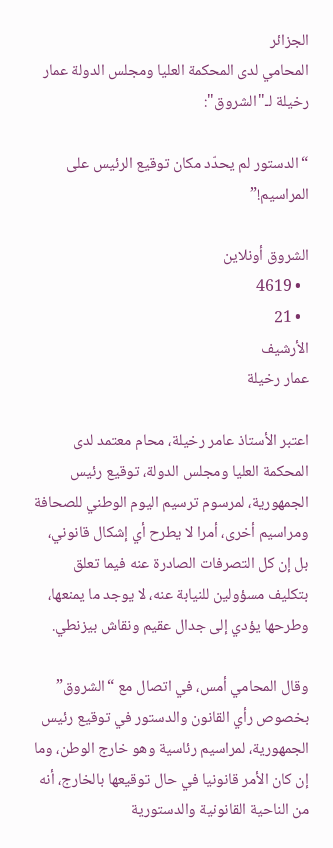الجزائر
المحامي لدى المحكمة العليا ومجلس الدولة عمار رخيلة لـ"الشروق":

“الدستور لم يحدّد مكان توقيع الرئيس على المراسيم!”

الشروق أونلاين
  • 4619
  • 21
الأرشيف
عمار رخيلة

اعتبر الأستاذ عامر رخيلة، محام معتمد لدى المحكمة العليا ومجلس الدولة، توقيع رئيس الجمهورية، لمرسوم ترسيم اليوم الوطني للصحافة ومراسيم أخرى، أمرا لا يطرح أي إشكال قانوني، بل إن كل التصرفات الصادرة عنه فيما تعلق بتكليف مسؤولين للنيابة عنه، لا يوجد ما يمنعها، وطرحها يؤدي إلى جدال عقيم ونقاش بيزنطي.

وقال المحامي أمس، في اتصال مع “الشروق” بخصوص رأي القانون والدستور في توقيع رئيس الجمهورية، لمراسيم رئاسية وهو خارج الوطن، وما إن كان الأمر قانونيا في حال توقيعها بالخارج، أنه من الناحية القانونية والدستورية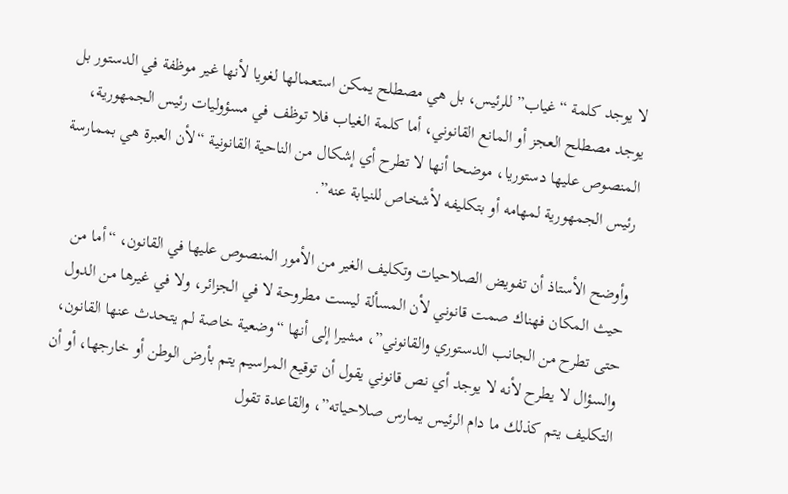لا يوجد كلمة “غياب” للرئيس، بل هي مصطلح يمكن استعمالها لغويا لأنها غير موظفة في الدستور بل يوجد مصطلح العجز أو المانع القانوني، أما كلمة الغياب فلا توظف في مسؤوليات رئيس الجمهورية، المنصوص عليها دستوريا، موضحا أنها لا تطرح أي إشكال من الناحية القانونية “لأن العبرة هي بممارسة رئيس الجمهورية لمهامه أو بتكليفه لأشخاص للنيابة عنه”.

وأوضح الأستاذ أن تفويض الصلاحيات وتكليف الغير من الأمور المنصوص عليها في القانون، “أما من حيث المكان فهناك صمت قانوني لأن المسألة ليست مطروحة لا في الجزائر، ولا في غيرها من الدول حتى تطرح من الجانب الدستوري والقانوني”، مشيرا إلى أنها “وضعية خاصة لم يتحدث عنها القانون، والسؤال لا يطرح لأنه لا يوجد أي نص قانوني يقول أن توقيع المراسيم يتم بأرض الوطن أو خارجها، أو أن التكليف يتم كذلك ما دام الرئيس يمارس صلاحياته”، والقاعدة تقول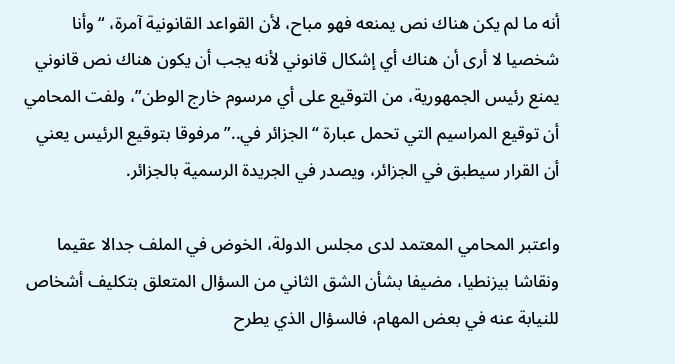أنه ما لم يكن هناك نص يمنعه فهو مباح، لأن القواعد القانونية آمرة، “وأنا شخصيا لا أرى أن هناك أي إشكال قانوني لأنه يجب أن يكون هناك نص قانوني يمنع رئيس الجمهورية، من التوقيع على أي مرسوم خارج الوطن”، ولفت المحامي أن توقيع المراسيم التي تحمل عبارة “الجزائر في..” مرفوقا بتوقيع الرئيس يعني أن القرار سيطبق في الجزائر، ويصدر في الجريدة الرسمية بالجزائر.

واعتبر المحامي المعتمد لدى مجلس الدولة، الخوض في الملف جدالا عقيما ونقاشا بيزنطيا، مضيفا بشأن الشق الثاني من السؤال المتعلق بتكليف أشخاص للنيابة عنه في بعض المهام، فالسؤال الذي يطرح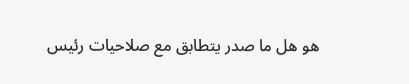هو هل ما صدر يتطابق مع صلاحيات رئيس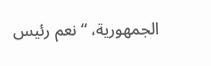الجمهورية، “نعم رئيس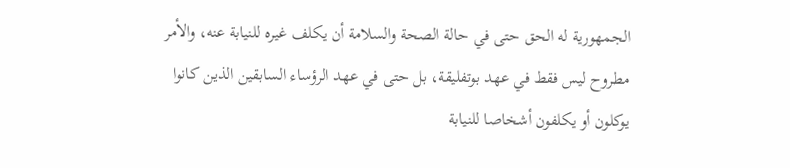الجمهورية له الحق حتى في حالة الصحة والسلامة أن يكلف غيره للنيابة عنه، والأمر مطروح ليس فقط في عهد بوتفليقة، بل حتى في عهد الرؤساء السابقين الذين كانوا يوكلون أو يكلفون أشخاصا للنيابة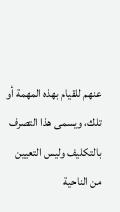عنهم للقيام بهذه المهمة أو تلك، ويسمى هذا التصرف بالتكليف وليس التعيين من الناحية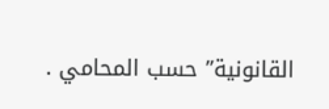القانونية” حسب المحامي .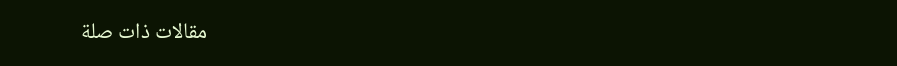مقالات ذات صلة